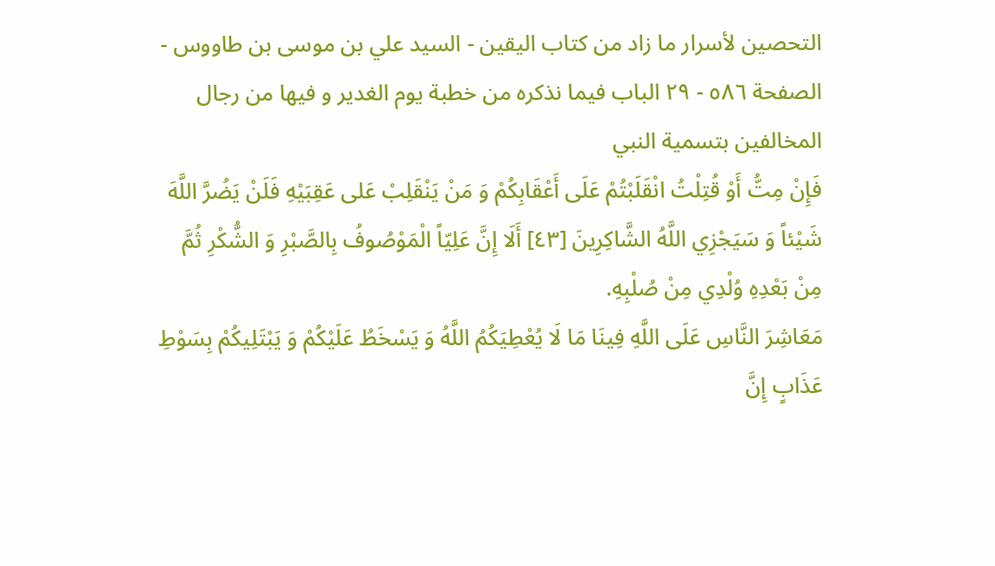التحصين لأسرار ما زاد من كتاب اليقين - السيد علي بن موسى بن طاووس - الصفحة ٥٨٦ - ٢٩ الباب فيما نذكره من خطبة يوم الغدير و فيها من رجال المخالفين بتسمية النبي
فَإِنْ مِتُّ أَوْ قُتِلْتُ انْقَلَبْتُمْ عَلَى أَعْقَابِكُمْ وَ مَنْ يَنْقَلِبْ عَلى عَقِبَيْهِ فَلَنْ يَضُرَّ اللَّهَ شَيْئاً وَ سَيَجْزِي اللَّهُ الشَّاكِرِينَ [٤٣] أَلَا إِنَّ عَلِيّاً الْمَوْصُوفُ بِالصَّبْرِ وَ الشُّكْرِ ثُمَّ مِنْ بَعْدِهِ وُلْدِي مِنْ صُلْبِهِ.
مَعَاشِرَ النَّاسِ عَلَى اللَّهِ فِينَا مَا لَا يُعْطِيَكُمُ اللَّهُ وَ يَسْخَطُ عَلَيْكُمْ وَ يَبْتَلِيكُمْ بِسَوْطِ عَذَابٍ إِنَّ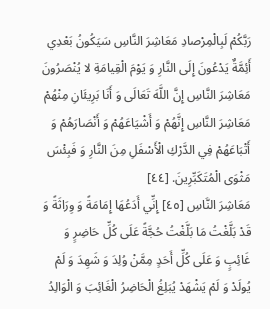رَبَّكُمْ لَبِالْمِرْصادِ مَعَاشِرَ النَّاسِ سَيَكُونُ بَعْدِي أَئِمَّةٌ يَدْعُونَ إِلَى النَّارِ وَ يَوْمَ الْقِيامَةِ لا يُنْصَرُونَ مَعَاشِرَ النَّاسِ إِنَّ اللَّهَ تَعَالَى وَ أَنَا بَرِيئَانِ مِنْهُمْ مَعَاشِرَ النَّاسِ إِنَّهُمْ وَ أَشْيَاعَهُمْ وَ أَنْصَارَهُمْ وَ أَتْبَاعَهُمْ فِي الدَّرْكِ الْأَسْفَلِ مِنَ النَّارِ وَ فَبِئْسَ مَثْوَى الْمُتَكَبِّرِينَ. [٤٤]
مَعَاشِرَ النَّاسِ [٤٥] إِنِّي أَدَعُهَا إِمَامَةً وَ وِرَاثَةً وَ قَدْ بَلَّغْتُ مَا بَلَّغْتُ حُجَّةً عَلَى كُلِّ حَاضِرٍ وَ غَائِبٍ وَ عَلَى كُلِّ أَحَدٍ مِمَّنْ وُلِدَ وَ شَهِدَ وَ لَمْ يُولَدْ وَ لَمْ يَشْهَدْ يُبَلِغُ الْحَاضِرُ الْغَائِبَ وَ الْوَالِدُ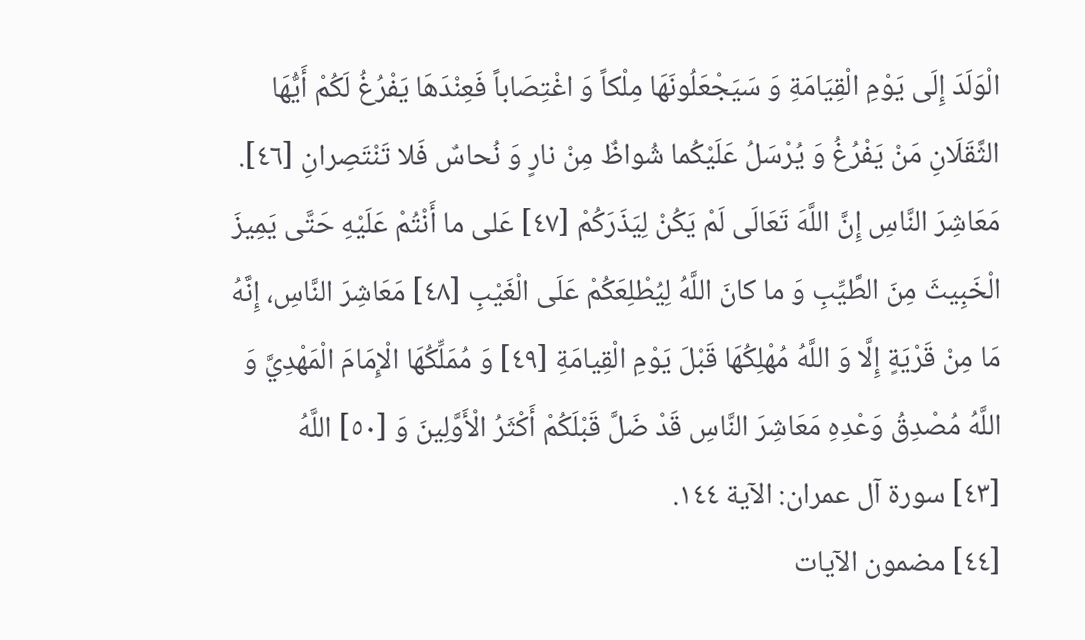الْوَلَدَ إِلَى يَوْمِ الْقِيَامَةِ وَ سَيَجْعَلُونَهَا مِلْكاً وَ اغْتِصَاباً فَعِنْدَهَا يَفْرُغُ لَكُمْ أَيُّهَا الثَّقَلَانِ مَنْ يَفْرُغُ وَ يُرْسَلُ عَلَيْكُما شُواظٌ مِنْ نارٍ وَ نُحاسٌ فَلا تَنْتَصِرانِ [٤٦]. مَعَاشِرَ النَّاسِ إِنَّ اللَّهَ تَعَالَى لَمْ يَكُنْ لِيَذَرَكُمْ [٤٧] عَلى ما أَنْتُمْ عَلَيْهِ حَتَّى يَمِيزَ الْخَبِيثَ مِنَ الطَّيِّبِ وَ ما كانَ اللَّهُ لِيُطْلِعَكُمْ عَلَى الْغَيْبِ [٤٨] مَعَاشِرَ النَّاسِ، إِنَّهُ مَا مِنْ قَرْيَةٍ إِلَّا وَ اللَّهُ مُهْلِكُهَا قَبْلَ يَوْمِ الْقِيامَةِ [٤٩] وَ مُمَلِّكُهَا الْإِمَامَ الْمَهْدِيَّ وَ اللَّهُ مُصْدِقُ وَعْدِهِ مَعَاشِرَ النَّاسِ قَدْ ضَلَّ قَبْلَكُمْ أَكْثَرُ الْأَوَّلِينَ وَ [٥٠] اللَّهُ
[٤٣] سورة آل عمران: الآية ١٤٤.
[٤٤] مضمون الآيات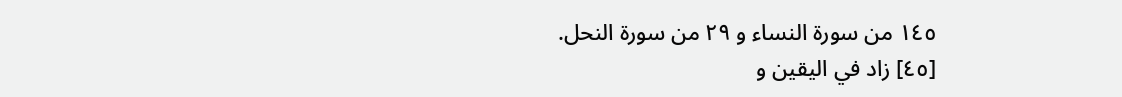١٤٥ من سورة النساء و ٢٩ من سورة النحل.
[٤٥] زاد في اليقين و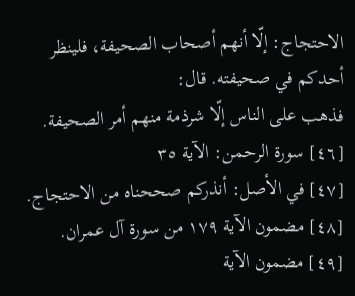الاحتجاج: إلّا أنهم أصحاب الصحيفة، فلينظر أحدكم في صحيفته. قال:
فذهب على الناس إلّا شرذمة منهم أمر الصحيفة.
[٤٦] سورة الرحمن: الآية ٣٥
[٤٧] في الأصل: أنذركم صححناه من الاحتجاج.
[٤٨] مضمون الآية ١٧٩ من سورة آل عمران.
[٤٩] مضمون الآية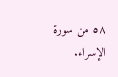٥٨ من سورة الإسراء.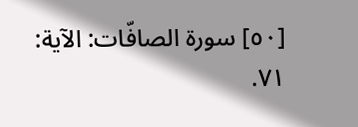[٥٠] سورة الصافّات: الآية: ٧١.